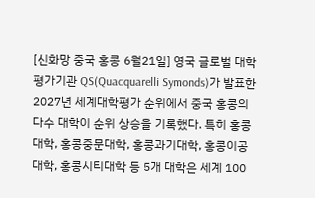[신화망 중국 홍콩 6월21일] 영국 글로벌 대학평가기관 QS(Quacquarelli Symonds)가 발표한 2027년 세계대학평가 순위에서 중국 홍콩의 다수 대학이 순위 상승을 기록했다. 특히 홍콩대학, 홍콩중문대학, 홍콩과기대학, 홍콩이공대학, 홍콩시티대학 등 5개 대학은 세계 100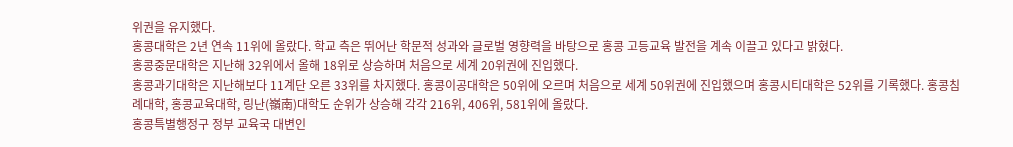위권을 유지했다.
홍콩대학은 2년 연속 11위에 올랐다. 학교 측은 뛰어난 학문적 성과와 글로벌 영향력을 바탕으로 홍콩 고등교육 발전을 계속 이끌고 있다고 밝혔다.
홍콩중문대학은 지난해 32위에서 올해 18위로 상승하며 처음으로 세계 20위권에 진입했다.
홍콩과기대학은 지난해보다 11계단 오른 33위를 차지했다. 홍콩이공대학은 50위에 오르며 처음으로 세계 50위권에 진입했으며 홍콩시티대학은 52위를 기록했다. 홍콩침례대학, 홍콩교육대학, 링난(嶺南)대학도 순위가 상승해 각각 216위, 406위, 581위에 올랐다.
홍콩특별행정구 정부 교육국 대변인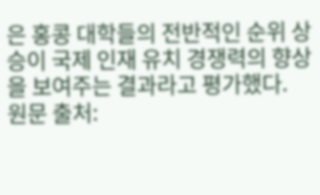은 홍콩 대학들의 전반적인 순위 상승이 국제 인재 유치 경쟁력의 향상을 보여주는 결과라고 평가했다.
원문 출처: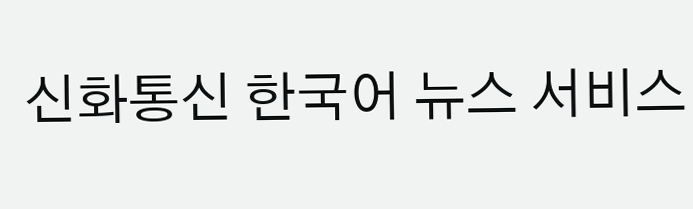신화통신 한국어 뉴스 서비스